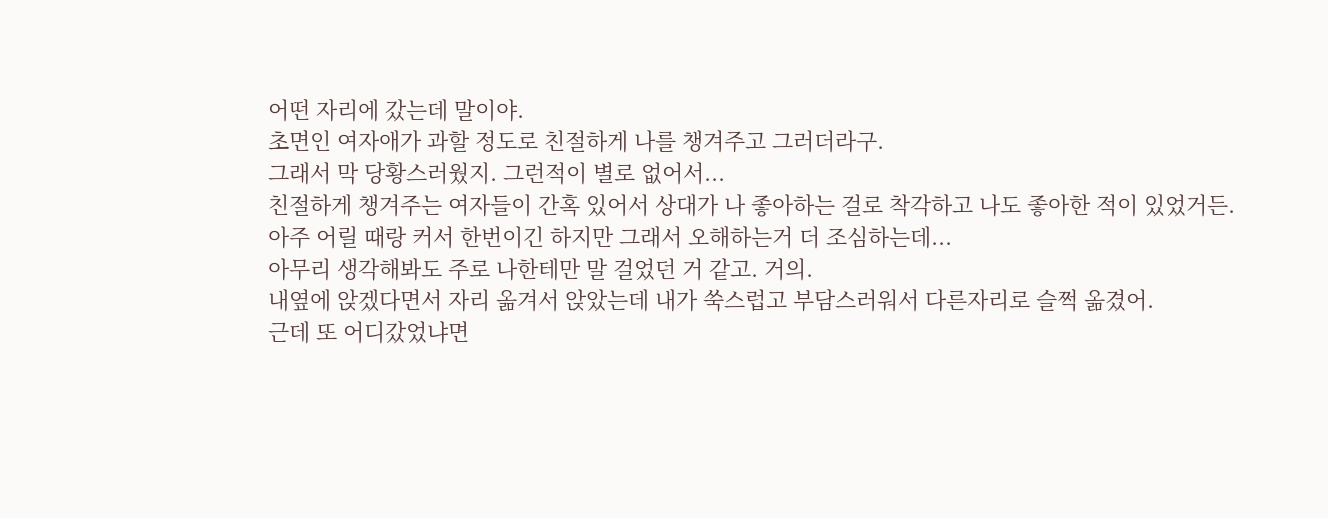어떤 자리에 갔는데 말이야.
초면인 여자애가 과할 정도로 친절하게 나를 챙겨주고 그러더라구.
그래서 막 당황스러웠지. 그런적이 별로 없어서...
친절하게 챙겨주는 여자들이 간혹 있어서 상대가 나 좋아하는 걸로 착각하고 나도 좋아한 적이 있었거든.
아주 어릴 때랑 커서 한번이긴 하지만 그래서 오해하는거 더 조심하는데...
아무리 생각해봐도 주로 나한테만 말 걸었던 거 같고. 거의.
내옆에 앉겠다면서 자리 옮겨서 앉았는데 내가 쑥스럽고 부담스러워서 다른자리로 슬쩍 옮겼어.
근데 또 어디갔었냐면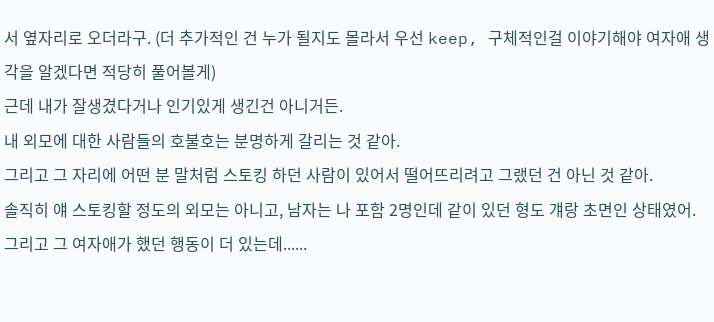서 옆자리로 오더라구. (더 추가적인 건 누가 될지도 몰라서 우선 keep, 구체적인걸 이야기해야 여자애 생각을 알겠다면 적당히 풀어볼게)
근데 내가 잘생겼다거나 인기있게 생긴건 아니거든.
내 외모에 대한 사람들의 호불호는 분명하게 갈리는 것 같아.
그리고 그 자리에 어떤 분 말처럼 스토킹 하던 사람이 있어서 떨어뜨리려고 그랬던 건 아닌 것 같아.
솔직히 얘 스토킹할 정도의 외모는 아니고, 남자는 나 포함 2명인데 같이 있던 형도 걔랑 초면인 상태였어.
그리고 그 여자애가 했던 행동이 더 있는데......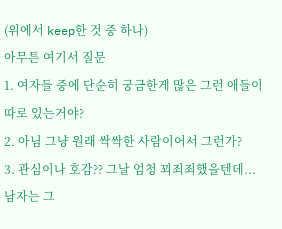(위에서 keep한 것 중 하나)
아무튼 여기서 질문
1. 여자들 중에 단순히 궁금한게 많은 그런 애들이 따로 있는거야?
2. 아님 그냥 원래 싹싹한 사람이어서 그런가?
3. 관심이나 호감?? 그날 엄청 꾀죄죄했을텐데...
남자는 그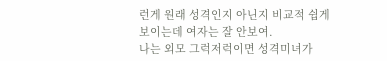런게 원래 성격인지 아닌지 비교적 쉽게 보이는데 여자는 잘 안보여.
나는 외모 그럭저럭이면 성격미녀가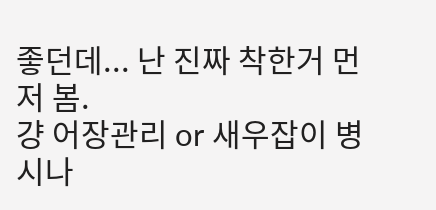좋던데... 난 진짜 착한거 먼저 봄.
걍 어장관리 or 새우잡이 병시나